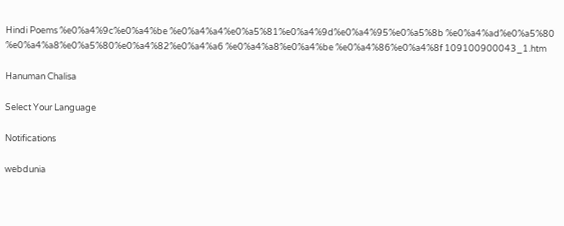Hindi Poems %e0%a4%9c%e0%a4%be %e0%a4%a4%e0%a5%81%e0%a4%9d%e0%a4%95%e0%a5%8b %e0%a4%ad%e0%a5%80 %e0%a4%a8%e0%a5%80%e0%a4%82%e0%a4%a6 %e0%a4%a8%e0%a4%be %e0%a4%86%e0%a4%8f 109100900043_1.htm

Hanuman Chalisa

Select Your Language

Notifications

webdunia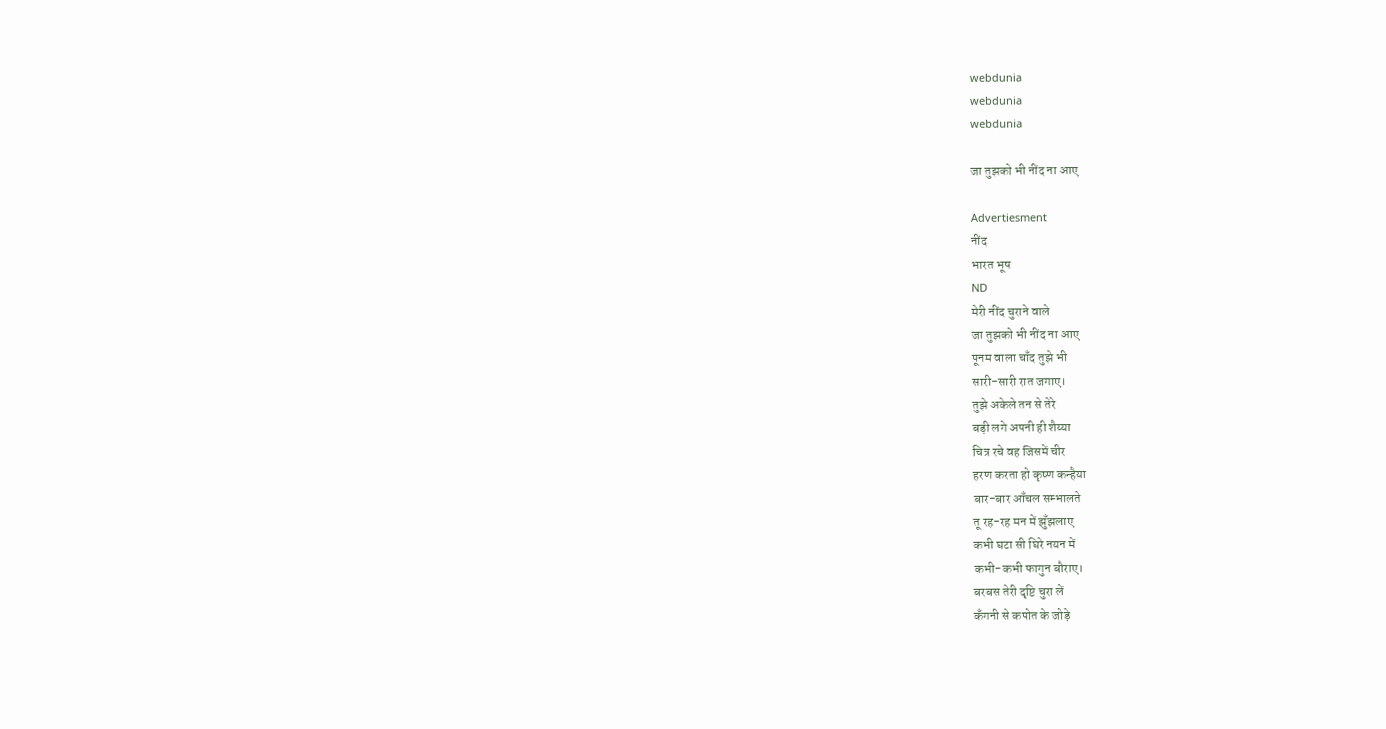webdunia
webdunia
webdunia

जा तुझको भी नींद ना आए

Advertiesment
नींद
भारत भूष
ND
मेरी नींद चुराने वाले
जा तुझको भी नींद ना आए
पूनम वाला चाँद तुझे भी
सारी-सारी रात जगाए।
तुझे अकेले तन से तेरे
बड़ी लगे अपनी ही शैय्या
चित्र रचे वह जिसमें चीर
हरण करता हो कृष्ण कन्हैया
बार-बार आँचल सम्भालते
तू रह-रह मन में झुँझलाए
कभी घटा सी घिरे नयन में
कभी-कभी फागुन बौराए।
बरबस तेरी दृष्टि चुरा लें
कँगनी से कपोत के जोड़े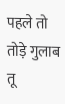पहले तो तोड़े गुलाब तू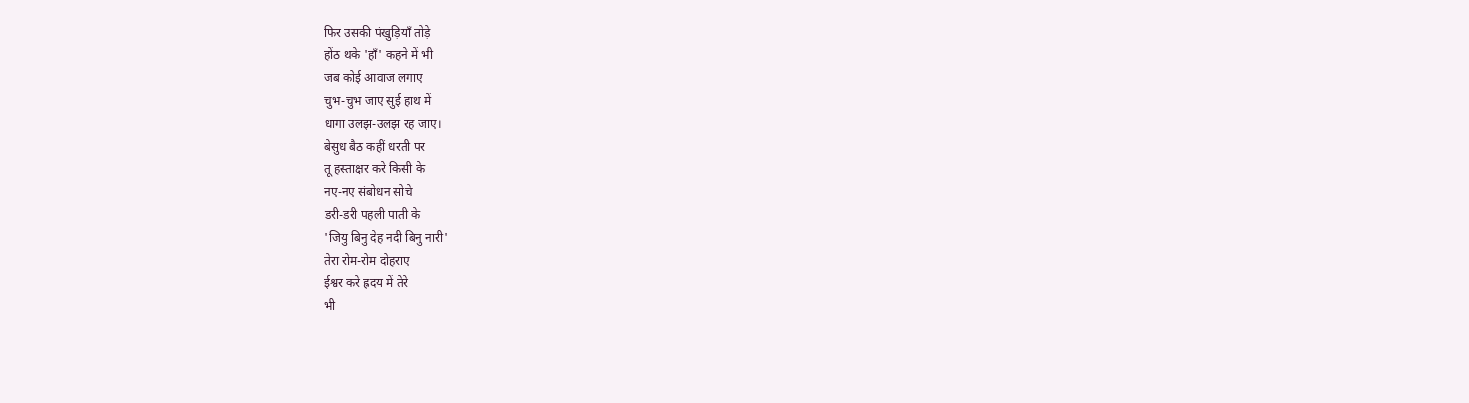फिर उसकी पंखुड़‍ियाँ तोड़े
होंठ थके 'हाँ' कहने में भी
जब कोई आवाज लगाए
चुभ-चुभ जाए सुई हाथ में
धागा उलझ-उलझ रह जाए।
बेसुध बैठ कहीं धरती पर
तू हस्ताक्षर करे किसी के
नए-नए संबोधन सोचे
डरी-डरी पहली पाती के
'जियु बिनु देह नदी बिनु नारी'
तेरा रोम-रोम दोहराए
ईश्वर करे ह्रदय में तेरे
भी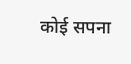कोई सपना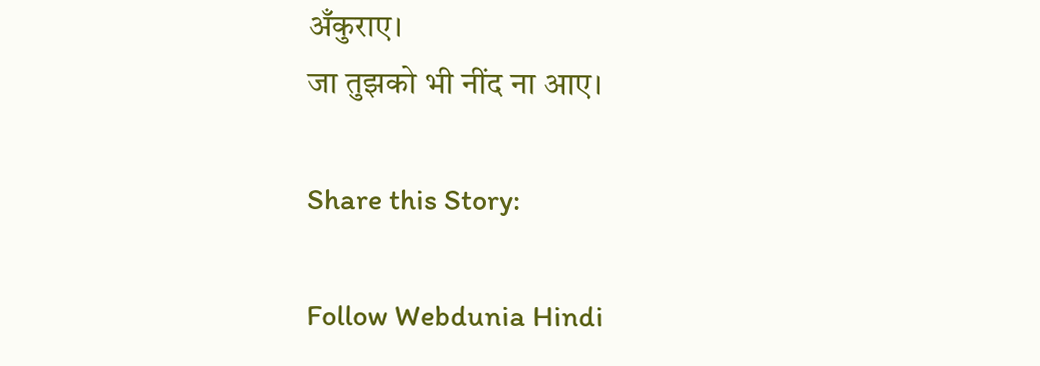अँकुराए।
जा तुझको भी नींद ना आए।

Share this Story:

Follow Webdunia Hindi